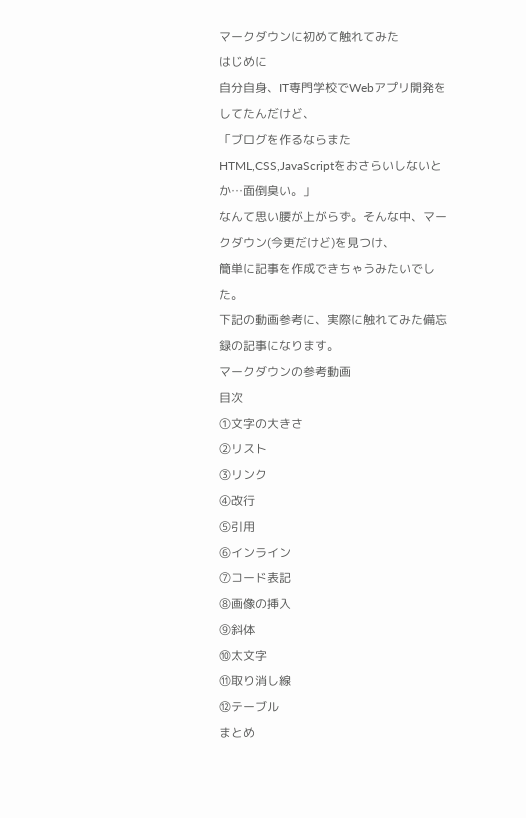マークダウンに初めて触れてみた
はじめに
自分自身、IT専門学校でWebアプリ開発をしてたんだけど、
「ブログを作るならまたHTML,CSS,JavaScriptをおさらいしないとか…面倒臭い。」
なんて思い腰が上がらず。そんな中、マークダウン(今更だけど)を見つけ、
簡単に記事を作成できちゃうみたいでした。
下記の動画参考に、実際に触れてみた備忘録の記事になります。
マークダウンの参考動画
目次
①文字の大きさ
②リスト
③リンク
④改行
⑤引用
⑥インライン
⑦コード表記
⑧画像の挿入
⑨斜体
⑩太文字
⑪取り消し線
⑫テーブル
まとめ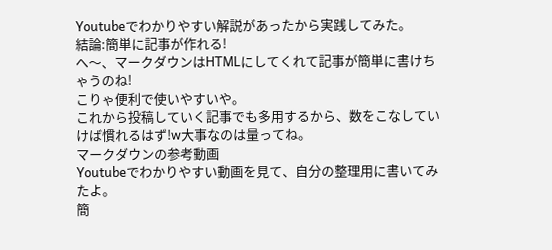Youtubeでわかりやすい解説があったから実践してみた。
結論:簡単に記事が作れる!
へ〜、マークダウンはHTMLにしてくれて記事が簡単に書けちゃうのね!
こりゃ便利で使いやすいや。
これから投稿していく記事でも多用するから、数をこなしていけば慣れるはず!w大事なのは量ってね。
マークダウンの参考動画
Youtubeでわかりやすい動画を見て、自分の整理用に書いてみたよ。
簡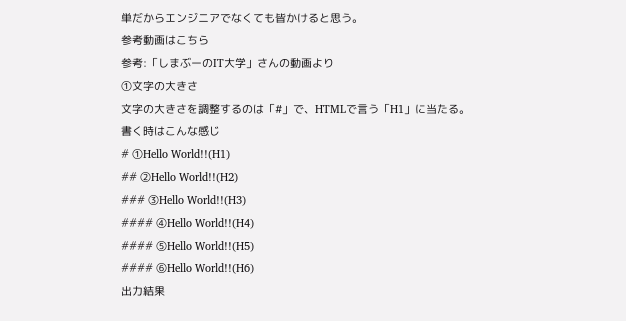単だからエンジニアでなくても皆かけると思う。
参考動画はこちら
参考:「しまぶーのIT大学」さんの動画より
①文字の大きさ
文字の大きさを調整するのは「#」で、HTMLで言う「H1」に当たる。
書く時はこんな感じ
# ①Hello World!!(H1)
## ②Hello World!!(H2)
### ③Hello World!!(H3)
#### ④Hello World!!(H4)
#### ⑤Hello World!!(H5)
#### ⑥Hello World!!(H6)
出力結果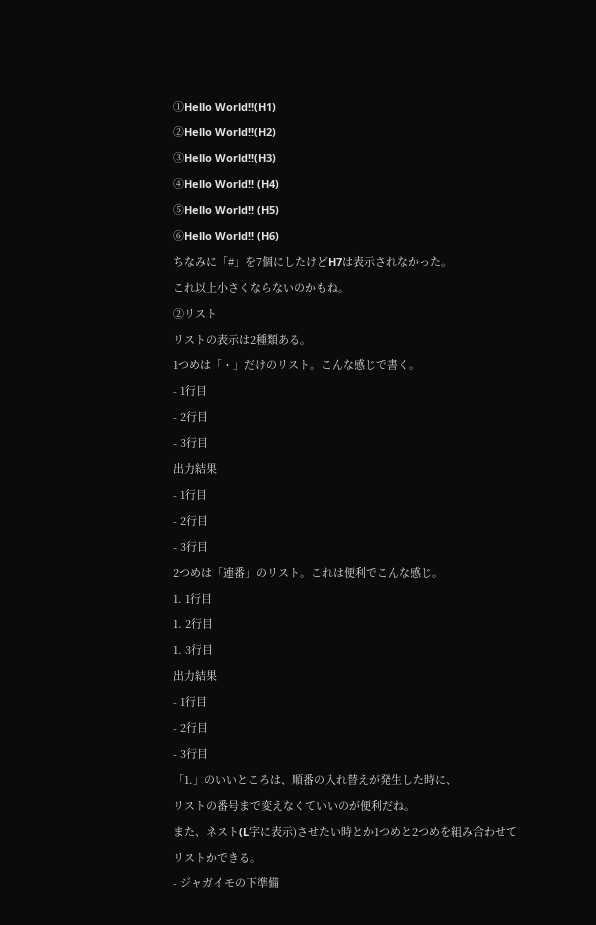①Hello World!!(H1)
②Hello World!!(H2)
③Hello World!!(H3)
④Hello World!! (H4)
⑤Hello World!! (H5)
⑥Hello World!! (H6)
ちなみに「#」を7個にしたけどH7は表示されなかった。
これ以上小さくならないのかもね。
②リスト
リストの表示は2種類ある。
1つめは「・」だけのリスト。こんな感じで書く。
- 1行目
- 2行目
- 3行目
出力結果
- 1行目
- 2行目
- 3行目
2つめは「連番」のリスト。これは便利でこんな感じ。
1. 1行目
1. 2行目
1. 3行目
出力結果
- 1行目
- 2行目
- 3行目
「1.」のいいところは、順番の入れ替えが発生した時に、
リストの番号まで変えなくていいのが便利だね。
また、ネスト(L字に表示)させたい時とか1つめと2つめを組み合わせて
リストかできる。
- ジャガイモの下準備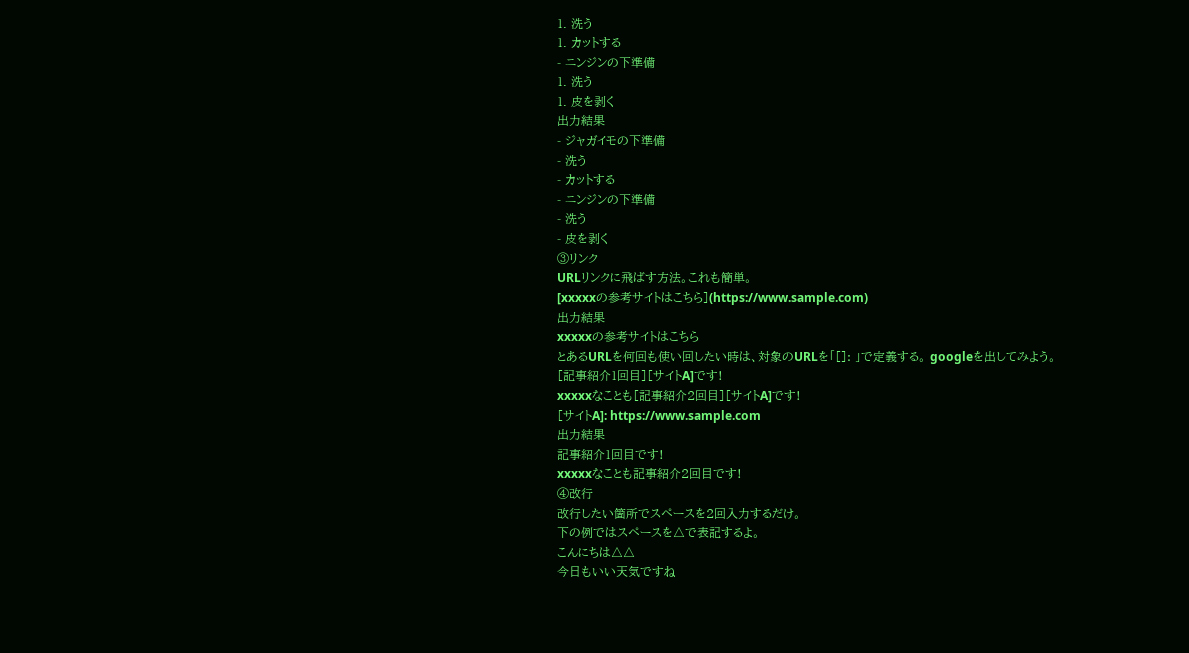1. 洗う
1. カットする
- ニンジンの下準備
1. 洗う
1. 皮を剥く
出力結果
- ジャガイモの下準備
- 洗う
- カットする
- ニンジンの下準備
- 洗う
- 皮を剥く
③リンク
URLリンクに飛ばす方法。これも簡単。
[xxxxxの参考サイトはこちら](https://www.sample.com)
出力結果
xxxxxの参考サイトはこちら
とあるURLを何回も使い回したい時は、対象のURLを「[]: 」で定義する。 googleを出してみよう。
[記事紹介1回目][サイトA]です!
xxxxxなことも[記事紹介2回目][サイトA]です!
[サイトA]: https://www.sample.com
出力結果
記事紹介1回目です!
xxxxxなことも記事紹介2回目です!
④改行
改行したい箇所でスペースを2回入力するだけ。
下の例ではスペースを△で表記するよ。
こんにちは△△
今日もいい天気ですね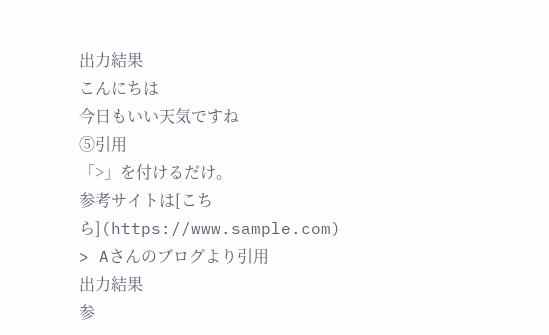出力結果
こんにちは
今日もいい天気ですね
⑤引用
「>」を付けるだけ。
参考サイトは[こちら](https://www.sample.com)
> Aさんのブログより引用
出力結果
参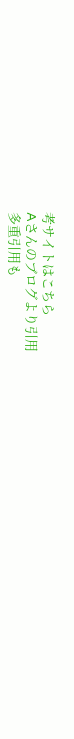考サイトはこちら
Aさんのブログより引用
多重引用も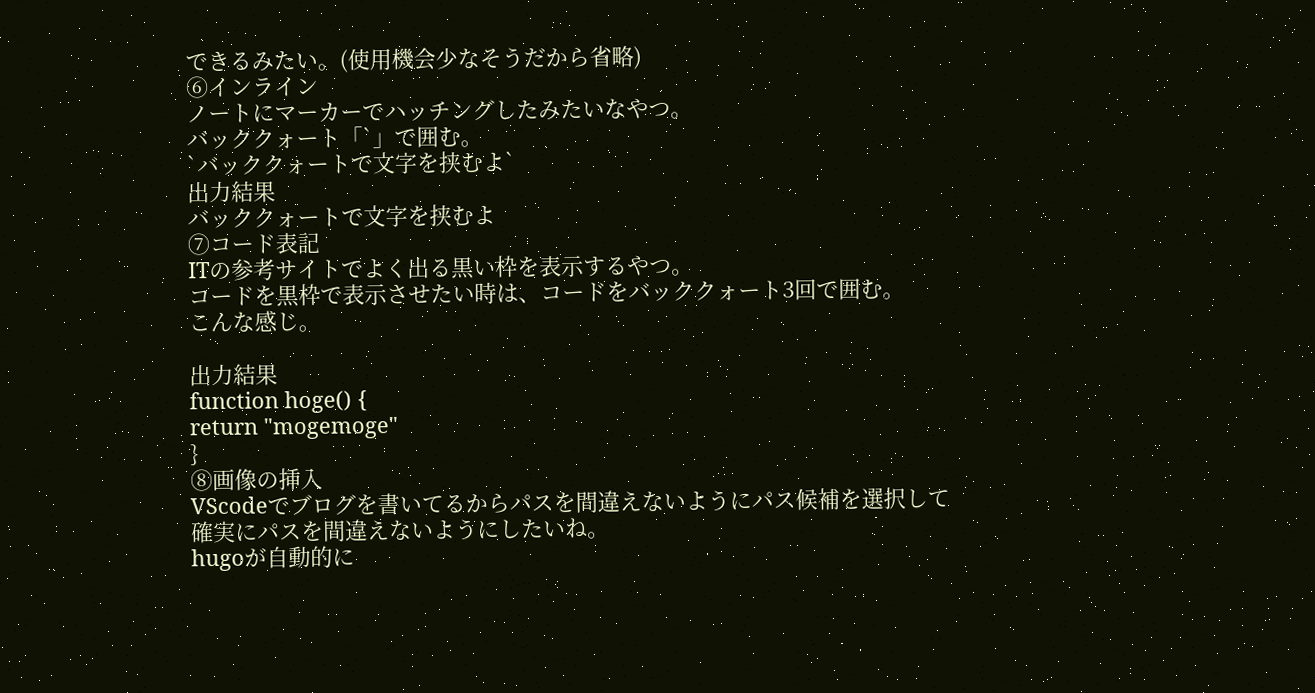できるみたい。(使用機会少なそうだから省略)
⑥インライン
ノートにマーカーでハッチングしたみたいなやつ。
バッククォート「`」で囲む。
`バッククォートで文字を挟むよ`
出力結果
バッククォートで文字を挟むよ
⑦コード表記
ITの参考サイトでよく出る黒い枠を表示するやつ。
コードを黒枠で表示させたい時は、コードをバッククォート3回で囲む。
こんな感じ。

出力結果
function hoge() {
return "mogemoge"
}
⑧画像の挿入
VScodeでブログを書いてるからパスを間違えないようにパス候補を選択して
確実にパスを間違えないようにしたいね。
hugoが自動的に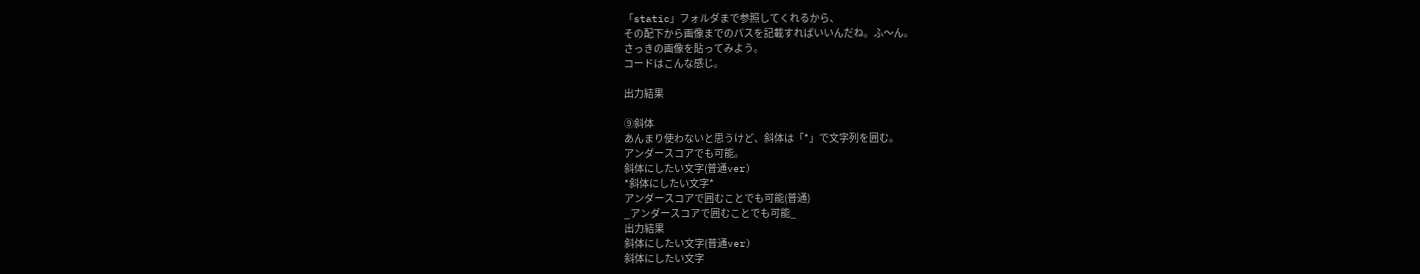「static」フォルダまで参照してくれるから、
その配下から画像までのパスを記載すればいいんだね。ふ〜ん。
さっきの画像を貼ってみよう。
コードはこんな感じ。

出力結果

⑨斜体
あんまり使わないと思うけど、斜体は「*」で文字列を囲む。
アンダースコアでも可能。
斜体にしたい文字(普通ver)
*斜体にしたい文字*
アンダースコアで囲むことでも可能(普通)
_アンダースコアで囲むことでも可能_
出力結果
斜体にしたい文字(普通ver)
斜体にしたい文字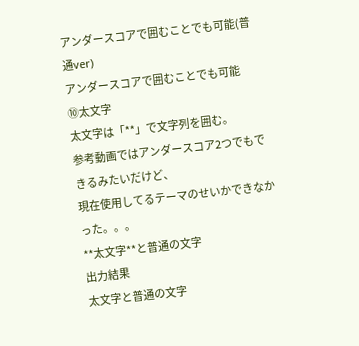アンダースコアで囲むことでも可能(普通ver)
アンダースコアで囲むことでも可能
⑩太文字
太文字は「**」で文字列を囲む。
参考動画ではアンダースコア2つでもできるみたいだけど、
現在使用してるテーマのせいかできなかった。。。
**太文字**と普通の文字
出力結果
太文字と普通の文字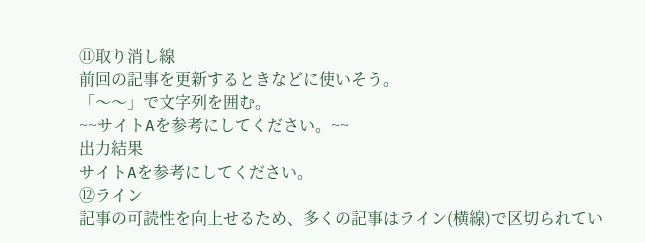⑪取り消し線
前回の記事を更新するときなどに使いそう。
「〜〜」で文字列を囲む。
~~サイトAを参考にしてください。~~
出力結果
サイトAを参考にしてください。
⑫ライン
記事の可読性を向上せるため、多くの記事はライン(横線)で区切られてい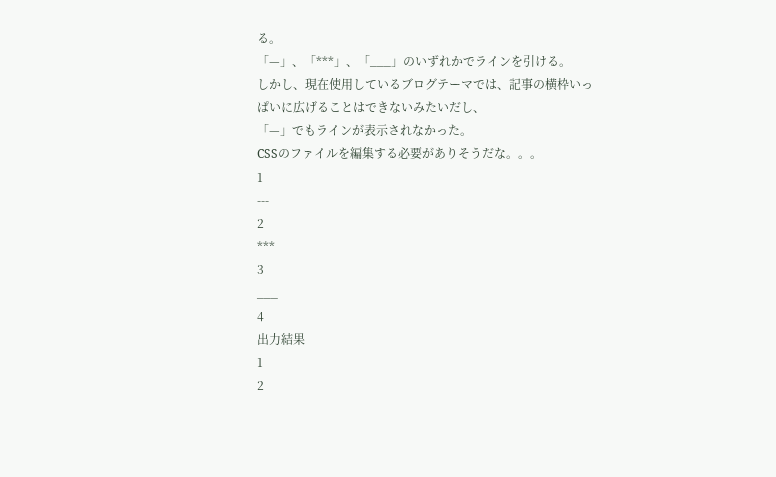る。
「—」、「***」、「___」のいずれかでラインを引ける。
しかし、現在使用しているブログテーマでは、記事の横枠いっぱいに広げることはできないみたいだし、
「—」でもラインが表示されなかった。
CSSのファイルを編集する必要がありそうだな。。。
1
---
2
***
3
___
4
出力結果
1
2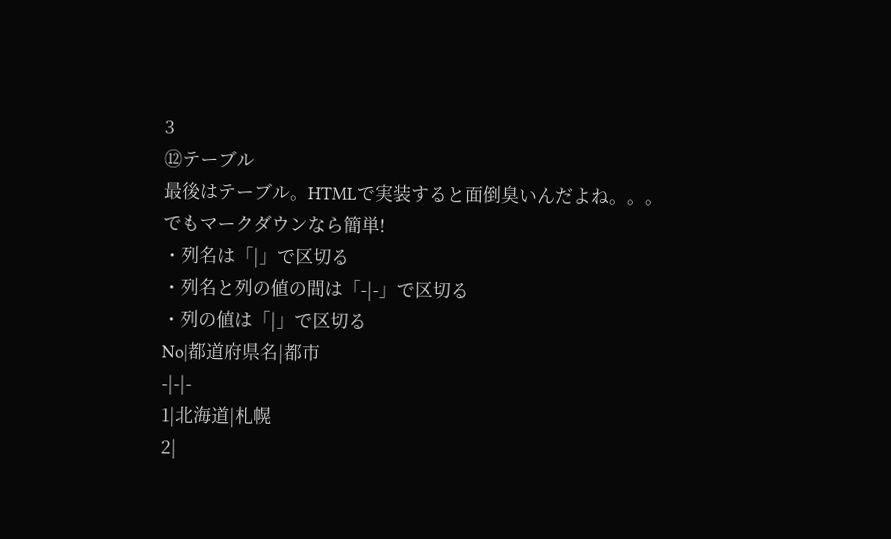3
⑫テーブル
最後はテーブル。HTMLで実装すると面倒臭いんだよね。。。
でもマークダウンなら簡単!
・列名は「|」で区切る
・列名と列の値の間は「-|-」で区切る
・列の値は「|」で区切る
No|都道府県名|都市
-|-|-
1|北海道|札幌
2|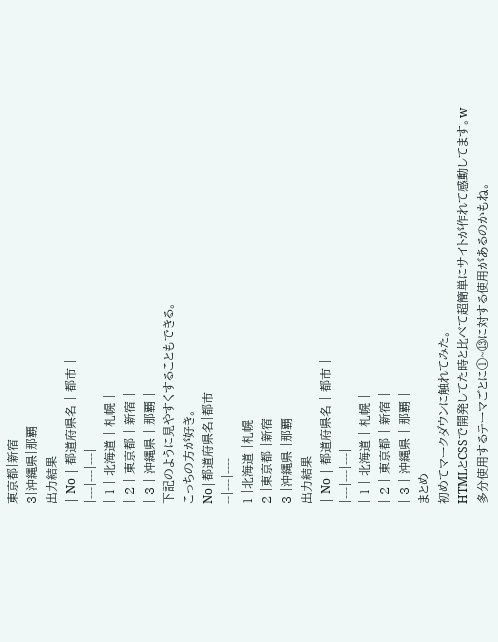東京都|新宿
3|沖縄県|那覇
出力結果
| No | 都道府県名 | 都市 |
|---|---|---|
| 1 | 北海道 | 札幌 |
| 2 | 東京都 | 新宿 |
| 3 | 沖縄県 | 那覇 |
下記のように見やすくすることもできる。
こっちの方が好き。
No|都道府県名|都市
--|---|----
1 |北海道 |札幌
2 |東京都 |新宿
3 |沖縄県 |那覇
出力結果
| No | 都道府県名 | 都市 |
|---|---|---|
| 1 | 北海道 | 札幌 |
| 2 | 東京都 | 新宿 |
| 3 | 沖縄県 | 那覇 |
まとめ
初めてマークダウンに触れてみた。
HTMLとCSSで開発してた時と比べて超簡単にサイトが作れて感動してます。w
多分使用するテーマごとに①~⑬に対する使用があるのかもね。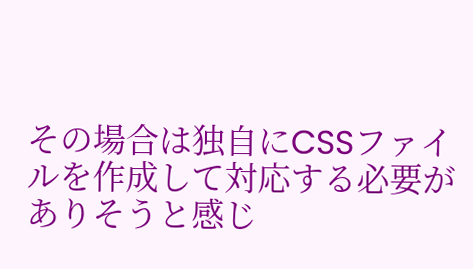その場合は独自にCSSファイルを作成して対応する必要がありそうと感じ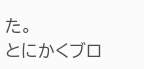た。
とにかくブロ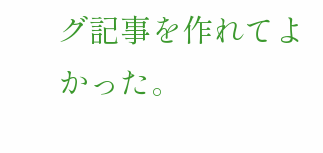グ記事を作れてよかった。